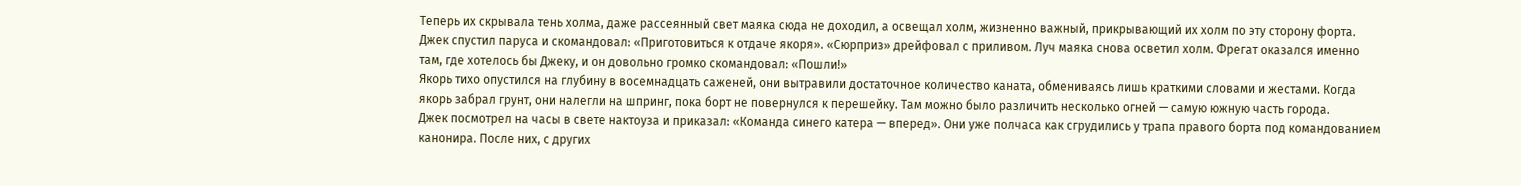Теперь их скрывала тень холма, даже рассеянный свет маяка сюда не доходил, а освещал холм, жизненно важный, прикрывающий их холм по эту сторону форта. Джек спустил паруса и скомандовал: «Приготовиться к отдаче якоря». «Сюрприз» дрейфовал с приливом. Луч маяка снова осветил холм. Фрегат оказался именно там, где хотелось бы Джеку, и он довольно громко скомандовал: «Пошли!»
Якорь тихо опустился на глубину в восемнадцать саженей, они вытравили достаточное количество каната, обмениваясь лишь краткими словами и жестами. Когда якорь забрал грунт, они налегли на шпринг, пока борт не повернулся к перешейку. Там можно было различить несколько огней — самую южную часть города.
Джек посмотрел на часы в свете нактоуза и приказал: «Команда синего катера — вперед». Они уже полчаса как сгрудились у трапа правого борта под командованием канонира. После них, с других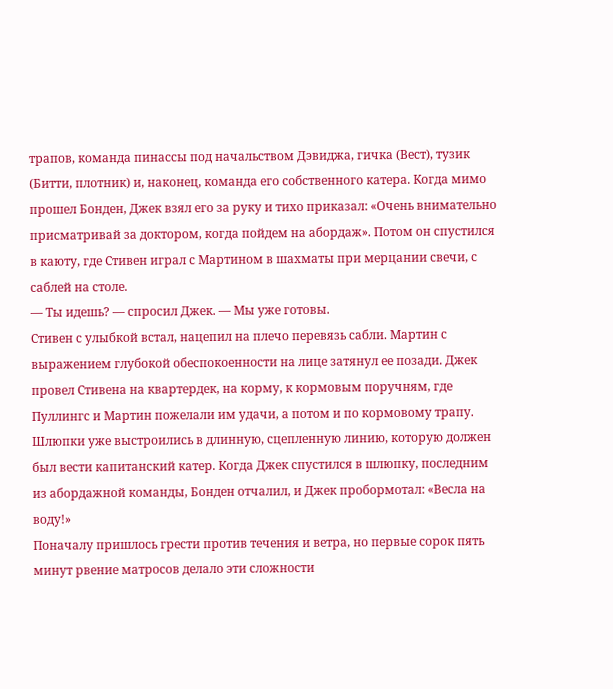трапов, команда пинассы под начальством Дэвиджа, гичка (Вест), тузик (Битти, плотник) и, наконец, команда его собственного катера. Когда мимо прошел Бонден, Джек взял его за руку и тихо приказал: «Очень внимательно присматривай за доктором, когда пойдем на абордаж». Потом он спустился в каюту, где Стивен играл с Мартином в шахматы при мерцании свечи, с саблей на столе.
— Ты идешь? — спросил Джек. — Мы уже готовы.
Стивен с улыбкой встал, нацепил на плечо перевязь сабли. Мартин с выражением глубокой обеспокоенности на лице затянул ее позади. Джек провел Стивена на квартердек, на корму, к кормовым поручням, где Пуллингс и Мартин пожелали им удачи, а потом и по кормовому трапу. Шлюпки уже выстроились в длинную, сцепленную линию, которую должен был вести капитанский катер. Когда Джек спустился в шлюпку, последним из абордажной команды, Бонден отчалил, и Джек пробормотал: «Весла на воду!»
Поначалу пришлось грести против течения и ветра, но первые сорок пять минут рвение матросов делало эти сложности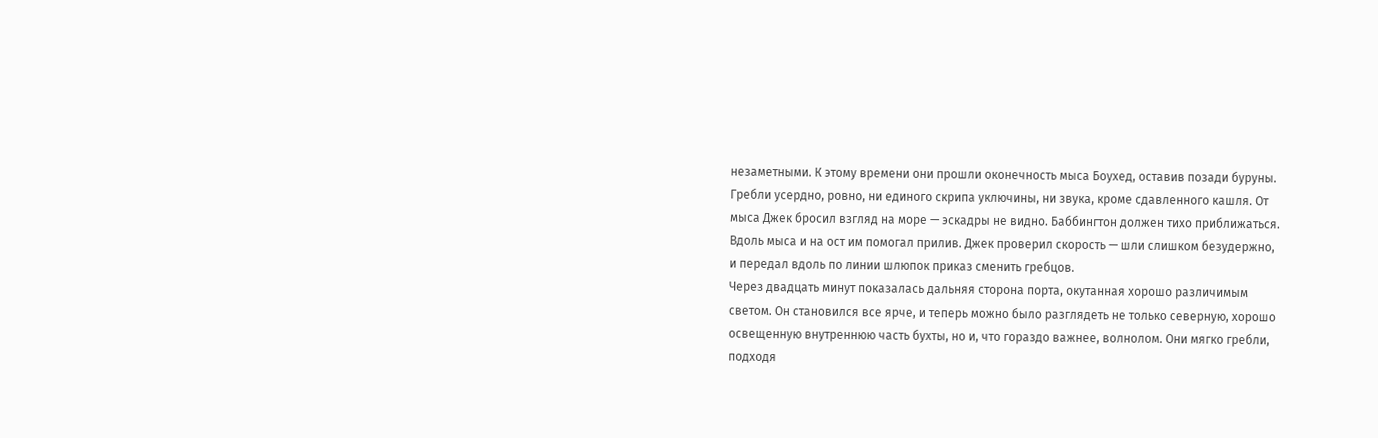незаметными. К этому времени они прошли оконечность мыса Боухед, оставив позади буруны. Гребли усердно, ровно, ни единого скрипа уключины, ни звука, кроме сдавленного кашля. От мыса Джек бросил взгляд на море — эскадры не видно. Баббингтон должен тихо приближаться.
Вдоль мыса и на ост им помогал прилив. Джек проверил скорость — шли слишком безудержно, и передал вдоль по линии шлюпок приказ сменить гребцов.
Через двадцать минут показалась дальняя сторона порта, окутанная хорошо различимым светом. Он становился все ярче, и теперь можно было разглядеть не только северную, хорошо освещенную внутреннюю часть бухты, но и, что гораздо важнее, волнолом. Они мягко гребли, подходя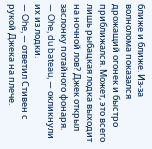ближе и ближе. Из-за волнолома показался дрожащий огонек и быстро приближался. Может, это всего лишь рыбацкая лодка выходит на ночной лов? Джек открыл заслонку потайного фонаря.
— Ohe, du bateau, — окликнули их из лодки.
— Ohe, — ответил Стивен с рукой Джека на плече.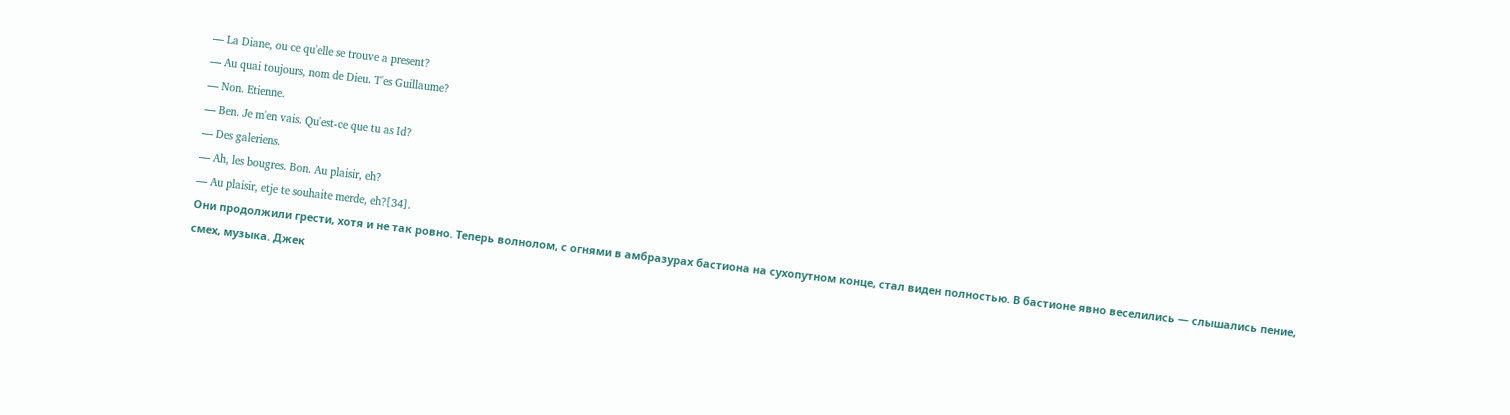— La Diane, ou ce qu'elle se trouve a present?
— Au quai toujours, nom de Dieu. T'es Guillaume?
— Non. Etienne.
— Ben. Je m'en vais. Qu'est-ce que tu as Id?
— Des galeriens.
— Ah, les bougres. Bon. Au plaisir, eh?
— Au plaisir, etje te souhaite merde, eh?[34].
Они продолжили грести, хотя и не так ровно. Теперь волнолом, с огнями в амбразурах бастиона на сухопутном конце, стал виден полностью. В бастионе явно веселились — слышались пение, смех, музыка. Джек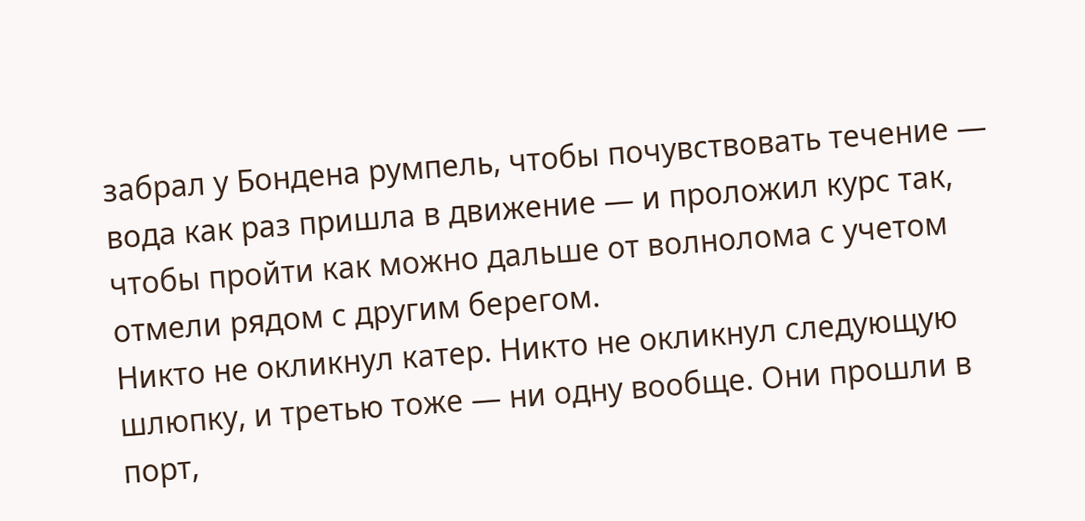забрал у Бондена румпель, чтобы почувствовать течение — вода как раз пришла в движение — и проложил курс так, чтобы пройти как можно дальше от волнолома с учетом отмели рядом с другим берегом.
Никто не окликнул катер. Никто не окликнул следующую шлюпку, и третью тоже — ни одну вообще. Они прошли в порт,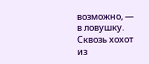возможно, — в ловушку. Сквозь хохот из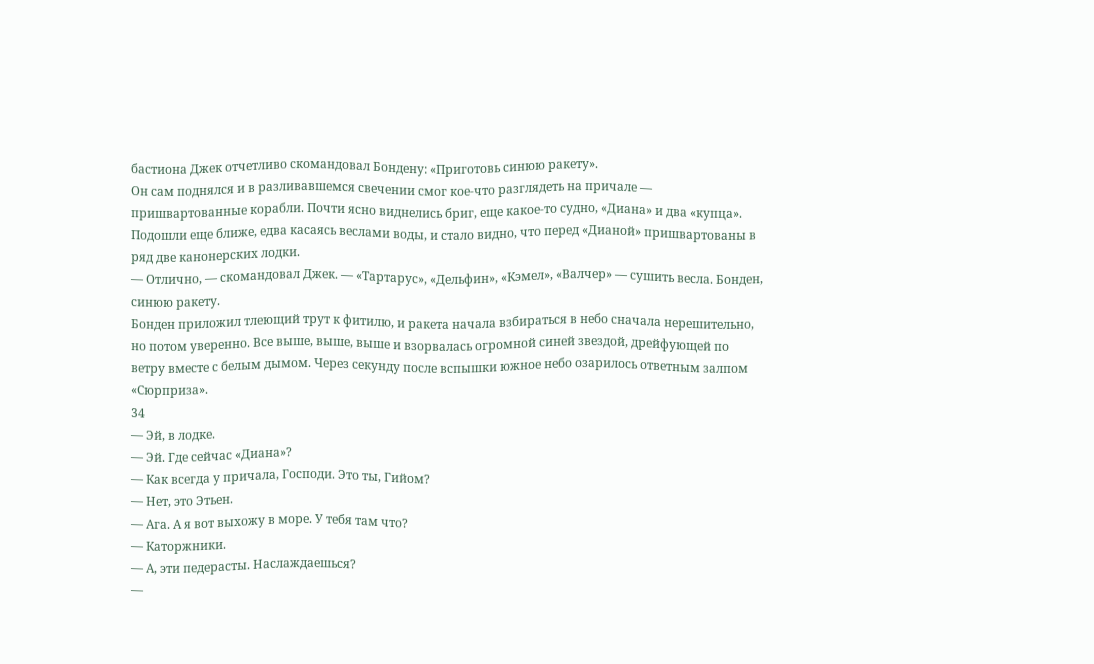бастиона Джек отчетливо скомандовал Бондену: «Приготовь синюю ракету».
Он сам поднялся и в разливавшемся свечении смог кое-что разглядеть на причале — пришвартованные корабли. Почти ясно виднелись бриг, еще какое-то судно, «Диана» и два «купца». Подошли еще ближе, едва касаясь веслами воды, и стало видно, что перед «Дианой» пришвартованы в ряд две канонерских лодки.
— Отлично, — скомандовал Джек. — «Тартарус», «Дельфин», «Кэмел», «Валчер» — сушить весла. Бонден, синюю ракету.
Бонден приложил тлеющий трут к фитилю, и ракета начала взбираться в небо сначала нерешительно, но потом уверенно. Все выше, выше, выше и взорвалась огромной синей звездой, дрейфующей по ветру вместе с белым дымом. Через секунду после вспышки южное небо озарилось ответным залпом «Сюрприза».
34
— Эй, в лодке.
— Эй. Где сейчас «Диана»?
— Как всегда у причала, Господи. Это ты, Гийом?
— Нет, это Этьен.
— Ага. А я вот выхожу в море. У тебя там что?
— Каторжники.
— А, эти педерасты. Наслаждаешься?
—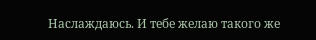Наслаждаюсь. И тебе желаю такого же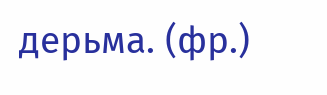дерьма. (фр.)